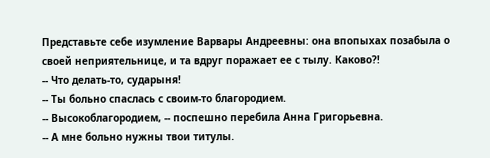Представьте себе изумление Варвары Андреевны: она впопыхах позабыла о своей неприятельнице, и та вдруг поражает ее с тылу. Каково?!
-- Что делать-то, сударыня!
-- Ты больно спаслась с своим-то благородием.
-- Высокоблагородием, -- поспешно перебила Анна Григорьевна.
-- А мне больно нужны твои титулы.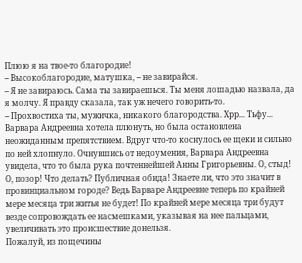Плюю я на твое-то благородие!
-- Высокоблагородие, матушка, -- не завирайся.
-- Я не завираюсь. Сама ты завираешься. Ты меня лошадью назвала, да я молчу. Я правду сказала, так уж нечего говорить-то.
-- Прохвостиха ты, мужичка, никакого благородства. Хрр... Тьфу...
Варвара Андреевна хотела плюнуть, но была остановлена неожиданным препятствием. Вдруг что-то коснулось ее щеки и сильно по ней хлопнуло. Очнувшись от недоумения, Варвара Андреевна увидела, что то была рука почтеннейшей Анны Григорьевны. О, стыд! О, позор! Что делать? Публичная обида! Знаете ли, что это значит в провинциальном городе? Ведь Варваре Андреевне теперь по крайней мере месяца три житья не будет! По крайней мере месяца три будут везде сопровождать ее насмешками, указывая на нее пальцами, увеличивать это происшествие донельзя.
Пожалуй, из пощечины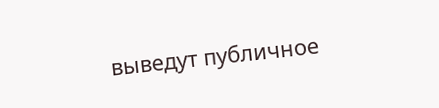выведут публичное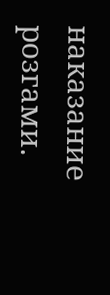наказание розгами.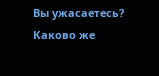Вы ужасаетесь? Каково же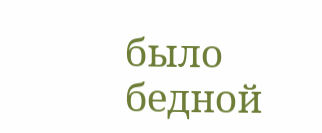было бедной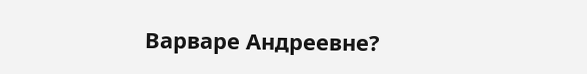Варваре Андреевне?